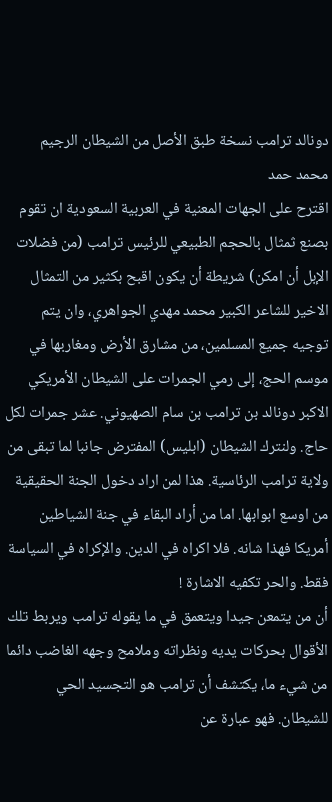دونالد ترامب نسخة طبق الأصل من الشيطان الرجيم
محمد حمد
اقترح على الجهات المعنية في العربية السعودية ان تقوم بصنع ثمثال بالحجم الطبيعي للرئيس ترامب (من فضلات الإبل أن امكن) شريطة أن يكون اقبح بكثير من التمثال الاخير للشاعر الكبير محمد مهدي الجواهري، وان يتم توجيه جميع المسلمين، من مشارق الأرض ومغاربها في موسم الحج، إلى رمي الجمرات على الشيطان الأمريكي الاكبر دونالد بن ترامب بن سام الصهيوني. عشر جمرات لكل حاج. ولنترك الشيطان (ابليس) المفترض جانبا لما تبقى من ولاية ترامب الرئاسية. هذا لمن اراد دخول الجنة الحقيقية من اوسع ابوابها. اما من أراد البقاء في جنة الشياطين أمريكا فهذا شانه. فلا اكراه في الدين. والإكراه في السياسة فقط. والحر تكفيه الاشارة !
أن من يتمعن جيدا ويتعمق في ما يقوله ترامب ويربط تلك الأقوال بحركات يديه ونظراته وملامح وجهه الغاضب دائما من شيء ما، يكتشف أن ترامب هو التجسيد الحي للشيطان. فهو عبارة عن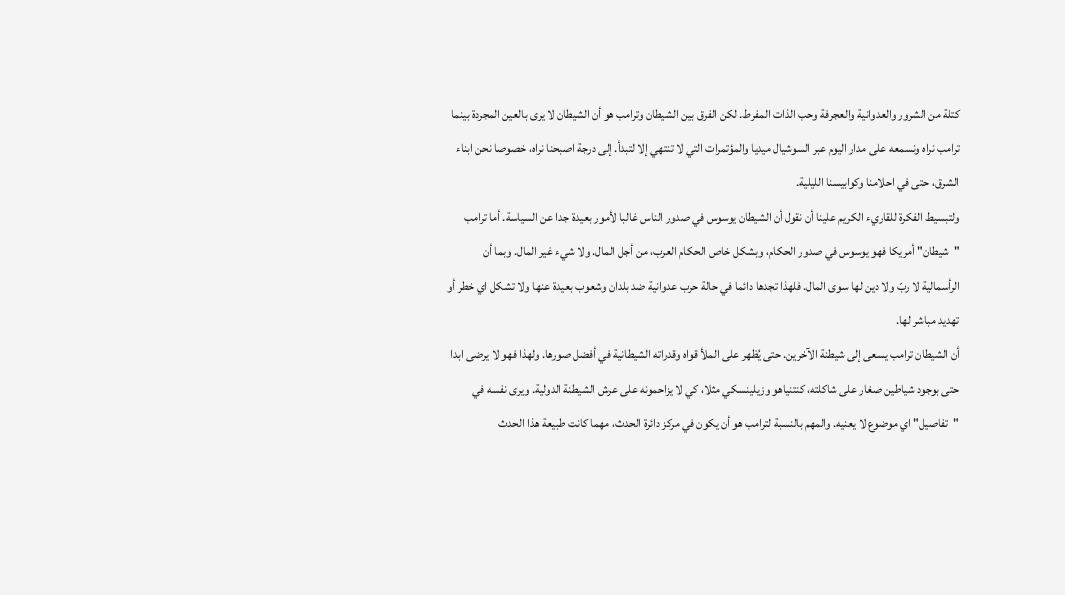كتلة من الشرور والعدوانية والعجرفة وحب الذات المفرط. لكن الفرق بين الشيطان وترامب هو أن الشيطان لا يرى بالعين المجردة بينما ترامب نراه ونسمعه على مدار اليوم عبر السوشيال ميديا والمؤتمرات التي لا تنتهي إلا لتبدأ. إلى درجة اصبحنا نراه، خصوصا نحن ابناء الشرق، حتى في احلامنا وكوابيسنا الليلية.
ولتبسيط الفكرة للقاريء الكريم علينا أن نقول أن الشيطان يوسوس في صدور الناس غالبا لأمور بعيدة جدا عن السياسة. أما ترامب "شيطان" أمريكا فهو يوسوس في صدور الحكام، وبشكل خاص الحكام العرب، من أجل المال. ولا شيء غير المال. وبما أن الرأسمالية لا ربّ ولا دين لها سوى المال. فلهذا تجدها دائما في حالة حرب عدوانية ضد بلدان وشعوب بعيدة عنها ولا تشكل اي خطر أو تهديد مباشر لها.
أن الشيطان ترامب يسعى إلى شيطنة الآخرين. حتى يُظهر على الملأ قواه وقدراته الشيطانية في أفضل صورها. ولهذا فهو لا يرضى ابدا حتى بوجود شياطين صغار على شاكلته، كنتنياهو وزيلينسكي مثلا، كي لا يزاحمونه على عرش الشيطنة الدولية. ويرى نفسه في "تفاصيل" اي موضوع لا يعنيه. والمهم بالنسبة لترامب هو أن يكون في مركز دائرة الحدث، مهما كانت طبيعة هذا الحدث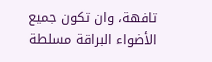تافهة، وان تكون جميع الأضواء البراقة مسلطة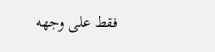فقط على وجهه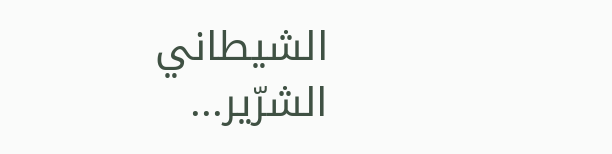الشيطاني الشرّير...